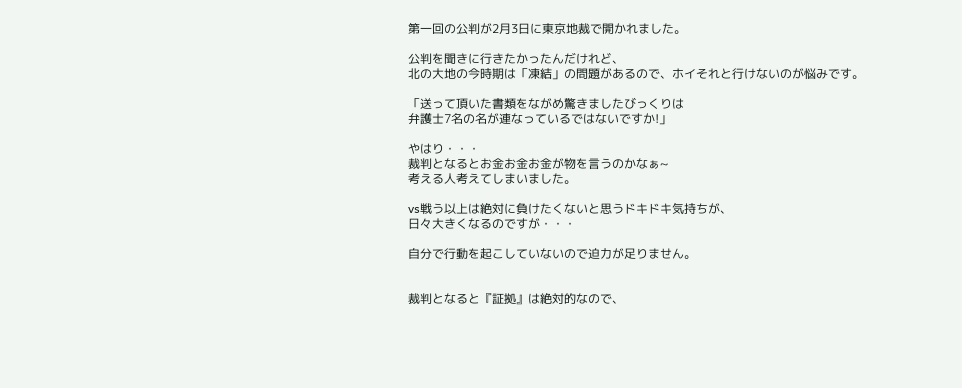第一回の公判が2月3日に東京地裁で開かれました。

公判を聞きに行きたかったんだけれど、
北の大地の今時期は「凍結」の問題があるので、ホイそれと行けないのが悩みです。

「送って頂いた書類をながめ驚きましたびっくりは
弁護士7名の名が連なっているではないですか!」

やはり・・・
裁判となるとお金お金お金が物を言うのかなぁ~
考える人考えてしまいました。

vs戦う以上は絶対に負けたくないと思うドキドキ気持ちが、
日々大きくなるのですが・・・

自分で行動を起こしていないので迫力が足りません。


裁判となると『証拠』は絶対的なので、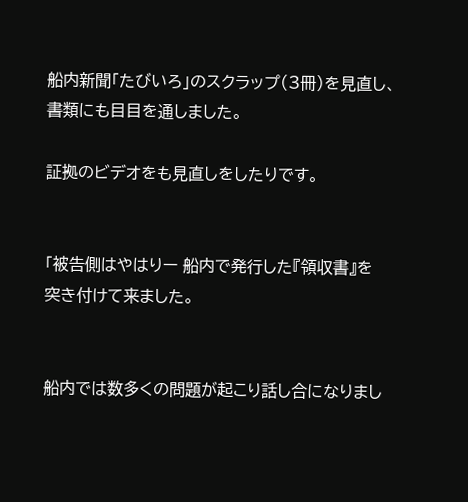船内新聞「たびいろ」のスクラップ(3冊)を見直し、
書類にも目目を通しました。

証拠のビデオをも見直しをしたりです。


「被告側はやはりー 船内で発行した『領収書』を
突き付けて来ました。


船内では数多くの問題が起こり話し合になりまし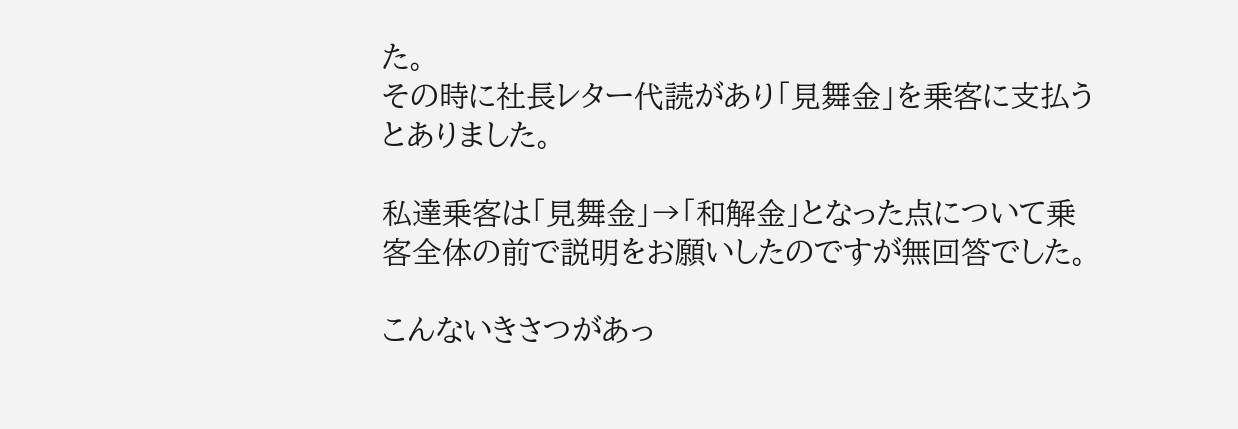た。
その時に社長レター代読があり「見舞金」を乗客に支払うとありました。

私達乗客は「見舞金」→「和解金」となった点について乗客全体の前で説明をお願いしたのですが無回答でした。

こんないきさつがあっ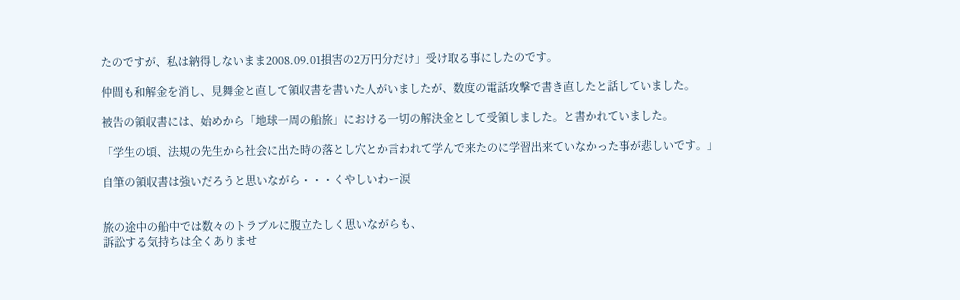たのですが、私は納得しないまま2008.09.01損害の2万円分だけ」受け取る事にしたのです。

仲間も和解金を消し、見舞金と直して領収書を書いた人がいましたが、数度の電話攻撃で書き直したと話していました。

被告の領収書には、始めから「地球一周の船旅」における一切の解決金として受領しました。と書かれていました。

「学生の頃、法規の先生から社会に出た時の落とし穴とか言われて学んで来たのに学習出来ていなかった事が悲しいです。」

自筆の領収書は強いだろうと思いながら・・・くやしいわー涙


旅の途中の船中では数々のトラブルに腹立たしく思いながらも、
訴訟する気持ちは全くありませ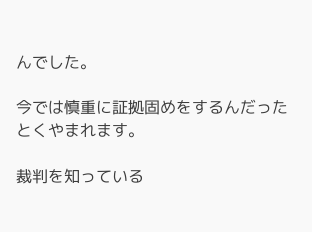んでした。

今では慎重に証拠固めをするんだったとくやまれます。

裁判を知っている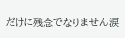だけに残念でなりません涙